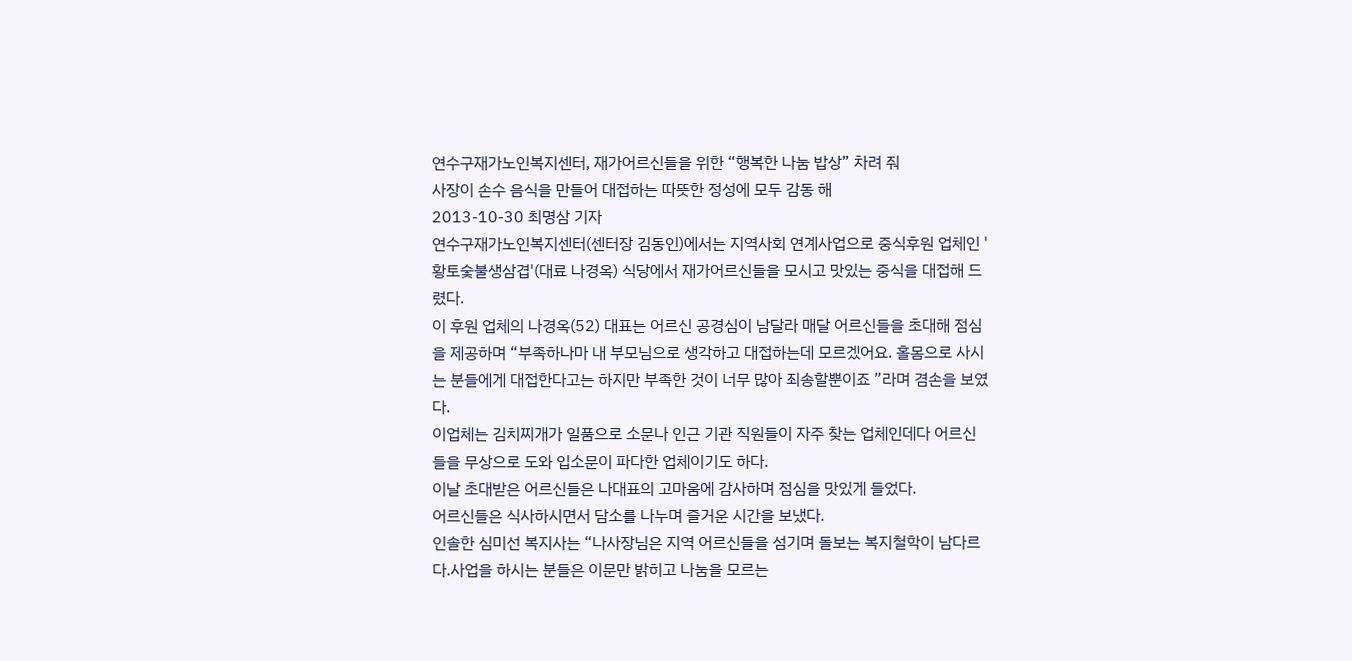연수구재가노인복지센터, 재가어르신들을 위한 “행복한 나눔 밥상” 차려 줘
사장이 손수 음식을 만들어 대접하는 따뜻한 정성에 모두 감동 해
2013-10-30 최명삼 기자
연수구재가노인복지센터(센터장 김동인)에서는 지역사회 연계사업으로 중식후원 업체인 '황토숯불생삼겹'(대료 나경옥) 식당에서 재가어르신들을 모시고 맛있는 중식을 대접해 드렸다.
이 후원 업체의 나경옥(52) 대표는 어르신 공경심이 남달라 매달 어르신들을 초대해 점심을 제공하며 “부족하나마 내 부모님으로 생각하고 대접하는데 모르겠어요. 홀몸으로 사시는 분들에게 대접한다고는 하지만 부족한 것이 너무 많아 죄송할뿐이죠 ”라며 겸손을 보였다.
이업체는 김치찌개가 일품으로 소문나 인근 기관 직원들이 자주 찾는 업체인데다 어르신들을 무상으로 도와 입소문이 파다한 업체이기도 하다.
이날 초대받은 어르신들은 나대표의 고마움에 감사하며 점심을 맛있게 들었다.
어르신들은 식사하시면서 담소를 나누며 즐거운 시간을 보냈다.
인솔한 심미선 복지사는 “나사장님은 지역 어르신들을 섬기며 돌보는 복지철학이 남다르다.사업을 하시는 분들은 이문만 밝히고 나눔을 모르는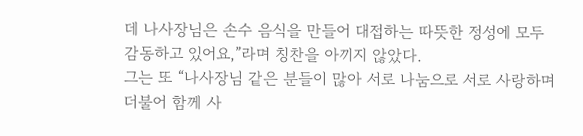데 나사장님은 손수 음식을 만들어 대접하는 따뜻한 정성에 모두 감동하고 있어요,”라며 칭찬을 아끼지 않았다.
그는 또 “나사장님 같은 분들이 많아 서로 나눔으로 서로 사랑하며 더불어 함께 사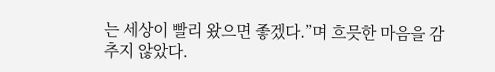는 세상이 빨리 왔으면 좋겠다.”며 흐믓한 마음을 감추지 않았다.